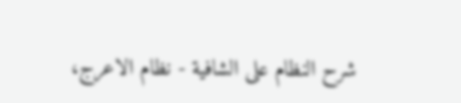شرح النظام على الشافية - نظام الاعرج،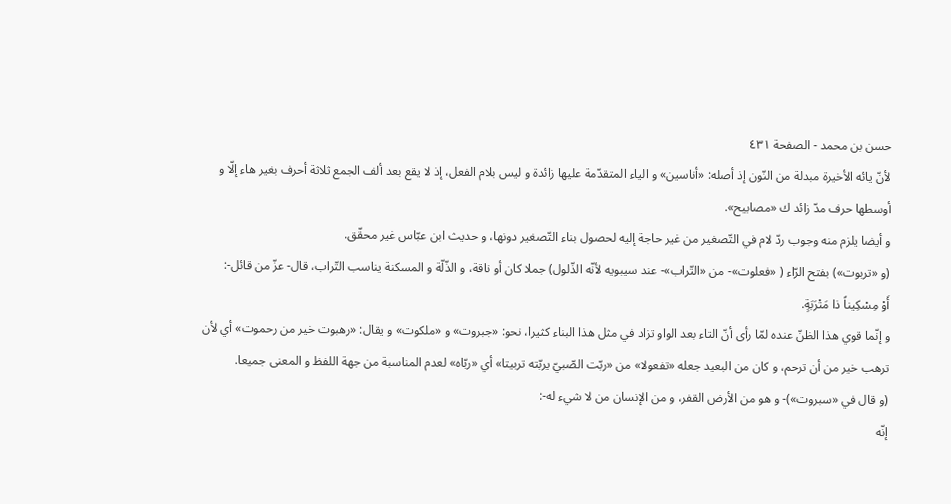حسن بن محمد - الصفحة ٤٣١
لأنّ يائه الأخيرة مبدلة من النّون إذ أصله: «أناسين» و الياء المتقدّمة عليها زائدة و ليس بلام الفعل، إذ لا يقع بعد ألف الجمع ثلاثة أحرف بغير هاء إلّا و أوسطها حرف مدّ زائد ك «مصابيح».
و أيضا يلزم منه وجوب ردّ لام في التّصغير من غير حاجة إليه لحصول بناء التّصغير دونها، و حديث ابن عبّاس غير محقّق.
(و «تربوت») بفتح الرّاء ( «فعلوت»- من «التّراب»- عند سيبويه لأنّه الذّلول) جملا كان أو ناقة، و الذّلّة و المسكنة يناسب التّراب، قال- عزّ من قائل-:
أَوْ مِسْكِيناً ذا مَتْرَبَةٍ.
و إنّما قوي هذا الظنّ عنده لمّا رأى أنّ التاء بعد الواو تزاد في مثل هذا البناء كثيرا، نحو: «جبروت» و «ملكوت» و يقال: «رهبوت خير من رحموت» أي لأن ترهب خير من أن ترحم، و كان من البعيد جعله «تفعولا» من «ربّت الصّبيّ يربّته تربيتا» أي «ربّاه» لعدم المناسبة من جهة اللفظ و المعنى جميعا.
(و قال في «سبروت»)- و هو من الأرض القفر، و من الإنسان من لا شيء له-:
إنّه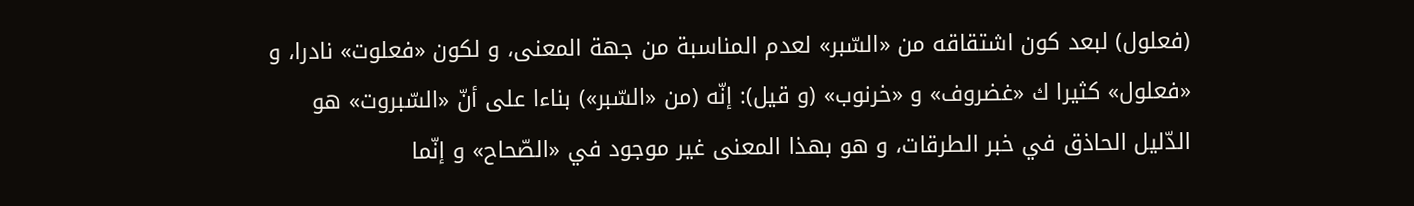(فعلول) لبعد كون اشتقاقه من «السّبر» لعدم المناسبة من جهة المعنى، و لكون «فعلوت» نادرا، و «فعلول» كثيرا ك «غضروف» و «خرنوب» (و قيل): إنّه (من «السّبر») بناءا على أنّ «السّبروت» هو الدّليل الحاذق في خبر الطرقات، و هو بهذا المعنى غير موجود في «الصّحاح» و إنّما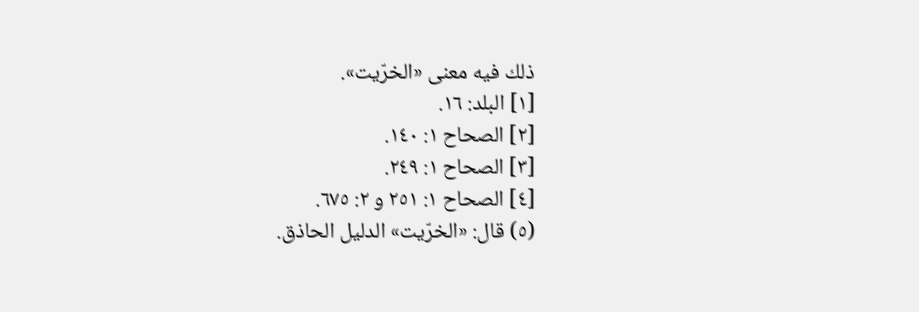ذلك فيه معنى «الخرّيت».
[١] البلد: ١٦.
[٢] الصحاح ١: ١٤٠.
[٣] الصحاح ١: ٢٤٩.
[٤] الصحاح ١: ٢٥١ و ٢: ٦٧٥.
(٥) قال: «الخرّيت» الدليل الحاذق.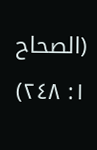(الصحاح ١: ٢٤٨)